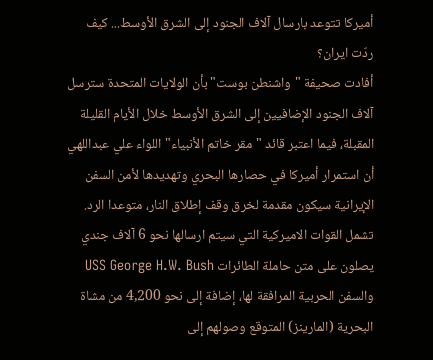أميركا تتوعد بارسال آلاف الجنود إلى الشرق الأوسط... كيف ردّت ايران؟
أفادت صحيفة "واشنطن بوست" بأن الولايات المتحدة سترسل آلاف الجنود الإضافيين إلى الشرق الأوسط خلال الأيام القليلة المقبلة، فيما اعتبر قائد "مقر خاتم الأنبياء" اللواء علي عبداللهي أن استمرار أميركا في حصارها البحري وتهديدها لأمن السفن الإيرانية سيكون مقدمة لخرق وقف إطلاق النار، متوعدا الرد.
تشمل القوات الاميركية التي سيتم ارسالها نحو 6 آلاف جندي يصلون على متن حاملة الطائرات USS George H.W. Bush والسفن الحربية المرافقة لها، إضافة إلى نحو 4,200 من مشاة البحرية (المارينز) المتوقع وصولهم إلى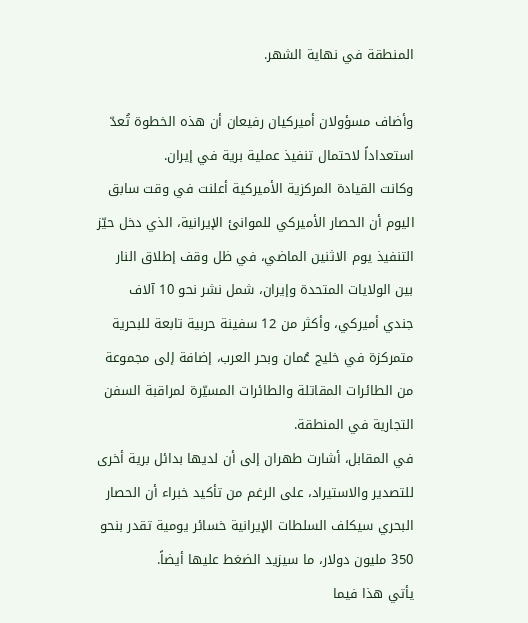المنطقة في نهاية الشهر.

وأضاف مسؤولان أميركيان رفيعان أن هذه الخطوة تُعدّ استعداداً لاحتمال تنفيذ عملية برية في إيران.
وكانت القيادة المركزية الأميركية أعلنت في وقت سابق اليوم أن الحصار الأميركي للموانئ الإيرانية، الذي دخل حيّز التنفيذ يوم الاثنين الماضي، في ظل وقف إطلاق النار بين الولايات المتحدة وإيران، شمل نشر نحو 10 آلاف جندي أميركي، وأكثر من 12 سفينة حربية تابعة للبحرية متمركزة في خليج عُمان وبحر العرب، إضافة إلى مجموعة من الطائرات المقاتلة والطائرات المسيّرة لمراقبة السفن التجارية في المنطقة.
في المقابل، أشارت طهران إلى أن لديها بدائل برية أخرى للتصدير والاستيراد، على الرغم من تأكيد خبراء أن الحصار البحري سيكلف السلطات الإيرانية خسائر يومية تقدر بنحو 350 مليون دولار، ما سيزيد الضغط عليها أيضاً.
يأتي هذا فيما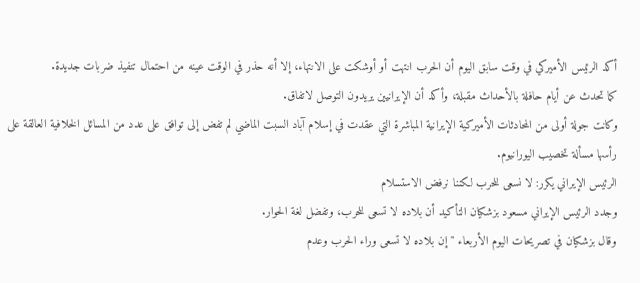أكد الرئيس الأميركي في وقت سابق اليوم أن الحرب انتهت أو أوشكت على الانتهاء، إلا أنه حذر في الوقت عينه من احتمال تنفيذ ضربات جديدة.
كما تحدث عن أيام حافلة بالأحداث مقبلة، وأكد أن الإيرانيين يريدون التوصل لاتفاق.
وكانت جولة أولى من المحادثات الأميركية الإيرانية المباشرة التي عقدت في إسلام آباد السبت الماضي لم تفض إلى توافق على عدد من المسائل الخلافية العالقة على رأسها مسألة تخصيب اليورانيوم.
الرئيس الإيراني يكرر: لا نسعى للحرب لكننا نرفض الاستسلام
وجدد الرئيس الإيراني مسعود بزشكیان التأكيد أن بلاده لا تسعى للحرب، وتفضل لغة الحوار.
وقال بزشكيان في تصريحات اليوم الأربعاء "إن بلاده لا تسعى وراء الحرب وعدم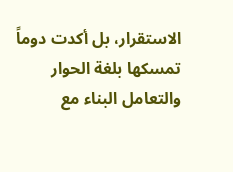الاستقرار، بل أكدت دوماً تمسكها بلغة الحوار والتعامل البناء مع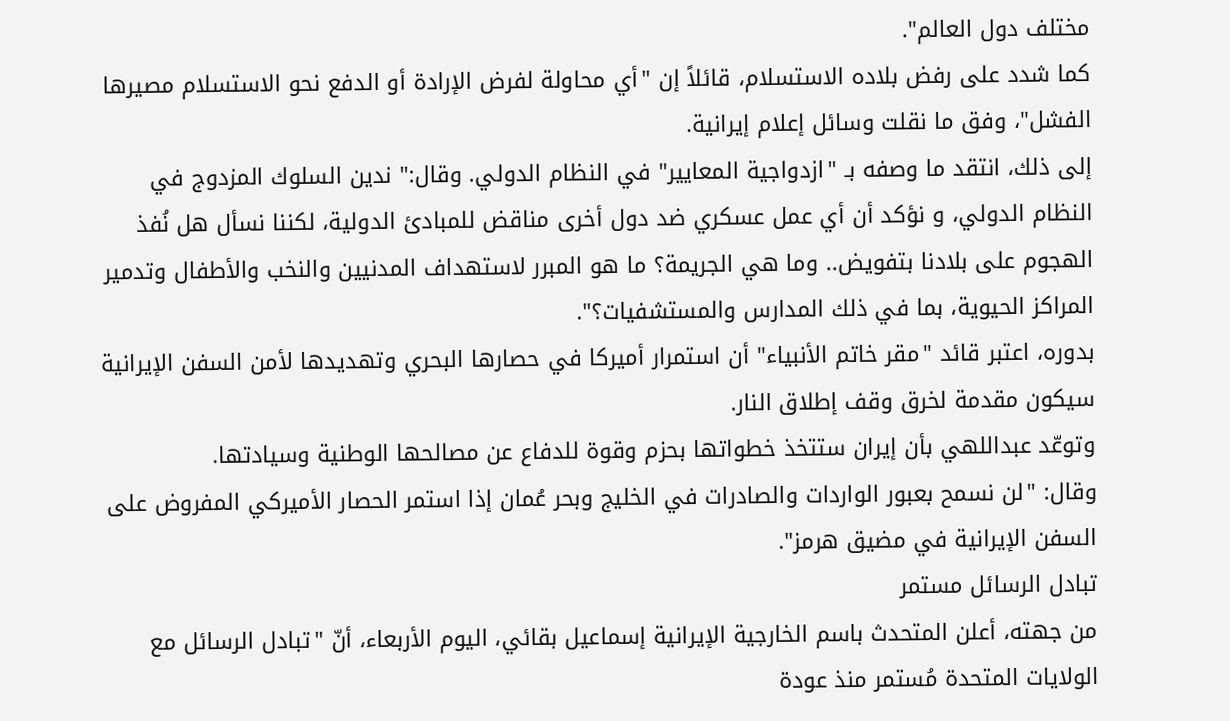مختلف دول العالم".
كما شدد على رفض بلاده الاستسلام، قائلاً إن "أي محاولة لفرض الإرادة أو الدفع نحو الاستسلام مصيرها الفشل"، وفق ما نقلت وسائل إعلام إيرانية.
إلى ذلك، انتقد ما وصفه بـ "ازدواجية المعايير" في النظام الدولي. وقال:" ندين السلوك المزدوج في النظام الدولي، و نؤكد أن أي عمل عسكري ضد دول أخرى مناقض للمبادئ الدولية، لكننا نسأل هل نُفذ الهجوم على بلادنا بتفويض.. وما هي الجريمة؟ ما هو المبرر لاستهداف المدنيين والنخب والأطفال وتدمير المراكز الحيوية، بما في ذلك المدارس والمستشفيات؟".
بدوره، اعتبر قائد "مقر خاتم الأنبياء" أن استمرار أميركا في حصارها البحري وتهديدها لأمن السفن الإيرانية سيكون مقدمة لخرق وقف إطلاق النار.
وتوعّد عبداللهي بأن إيران ستتخذ خطواتها بحزم وقوة للدفاع عن مصالحها الوطنية وسيادتها.
وقال: "لن نسمح بعبور الواردات والصادرات في الخليج وبحر عُمان إذا استمر الحصار الأميركي المفروض على السفن الإيرانية في مضيق هرمز".
تبادل الرسائل مستمر
من جهته، أعلن المتحدث باسم الخارجية الإيرانية إسماعيل بقائي، اليوم الأربعاء، أنّ "تبادل الرسائل مع الولايات المتحدة مُستمر منذ عودة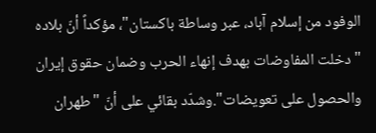الوفود من إسلام آباد، عبر وساطة باكستان"، مؤكداً أنّ بلاده "دخلت المفاوضات بهدف إنهاء الحرب وضمان حقوق إيران والحصول على تعويضات".وشدّد بقائي على أنّ "طهران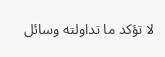لا تؤكد ما تداولته وسائل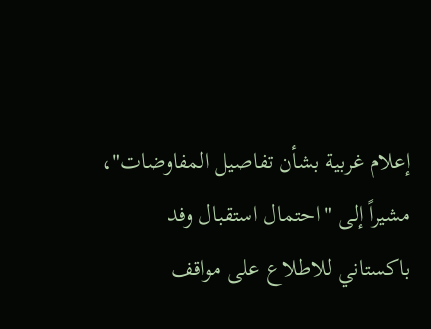إعلام غربية بشأن تفاصيل المفاوضات"، مشيراً إلى "احتمال استقبال وفد باكستاني للاطلاع على مواقف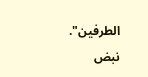الطرفين".
نبض